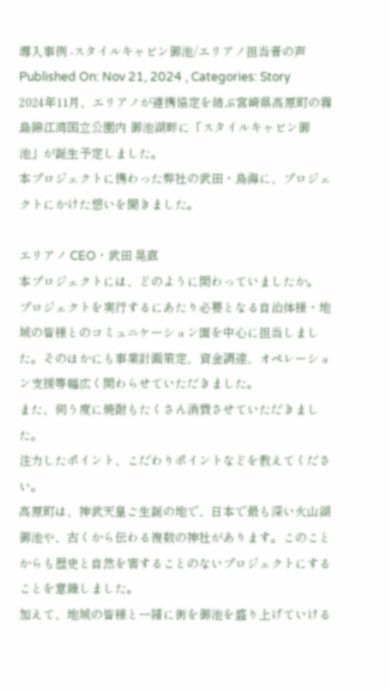導入事例 -スタイルキャビン御池/エリアノ担当者の声
Published On: Nov 21, 2024 , Categories: Story
2024年11月、エリアノが連携協定を結ぶ宮崎県高原町の霧島錦江湾国立公園内 御池湖畔に「スタイルキャビン御池」が誕生予定しました。
本プロジェクトに携わった弊社の武田・鳥海に、プロジェクトにかけた想いを聞きました。

エリアノ CEO・武田 晃直
本プロジェクトには、どのように関わっていましたか。
プロジェクトを実行するにあたり必要となる自治体様・地域の皆様とのコミュニケーション面を中心に担当しました。そのほかにも事業計画策定、資金調達、オペレーション支援等幅広く関わらせていただきました。
また、伺う度に焼酎もたくさん消費させていただきました。
注力したポイント、こだわりポイントなどを教えてください。
高原町は、神武天皇ご生誕の地で、日本で最も深い火山湖御池や、古くから伝わる複数の神社があります。このことからも歴史と自然を害することのないプロジェクトにすることを意識しました。
加えて、地域の皆様と一緒に街を御池を盛り上げていける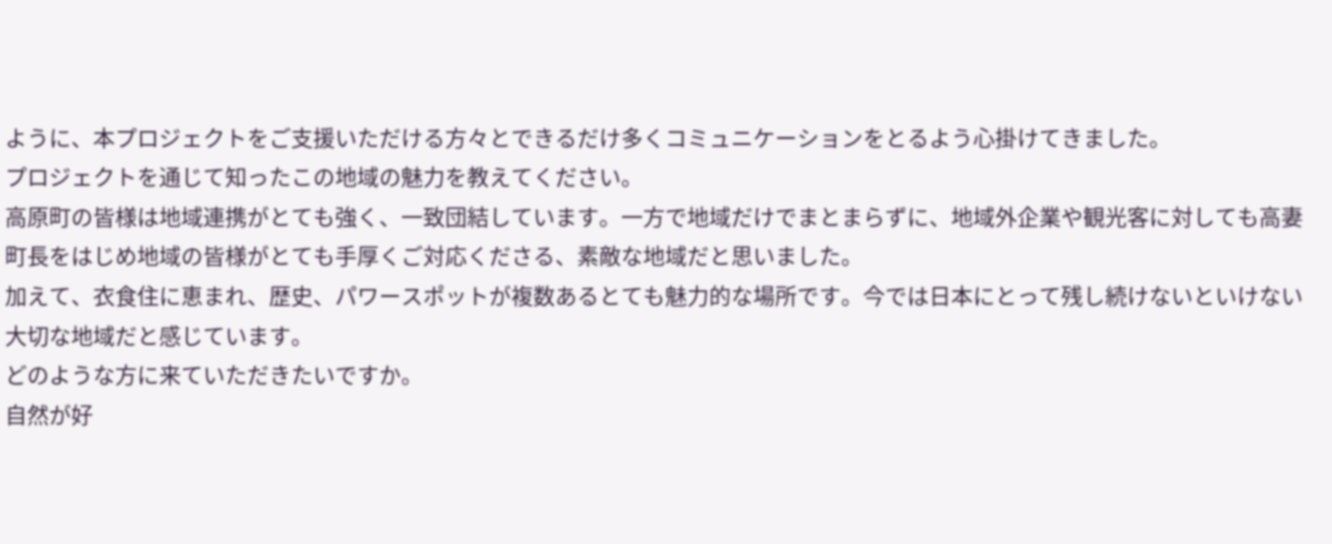ように、本プロジェクトをご支援いただける方々とできるだけ多くコミュニケーションをとるよう心掛けてきました。
プロジェクトを通じて知ったこの地域の魅力を教えてください。
高原町の皆様は地域連携がとても強く、一致団結しています。一方で地域だけでまとまらずに、地域外企業や観光客に対しても高妻町長をはじめ地域の皆様がとても手厚くご対応くださる、素敵な地域だと思いました。
加えて、衣食住に恵まれ、歴史、パワースポットが複数あるとても魅力的な場所です。今では日本にとって残し続けないといけない大切な地域だと感じています。
どのような方に来ていただきたいですか。
自然が好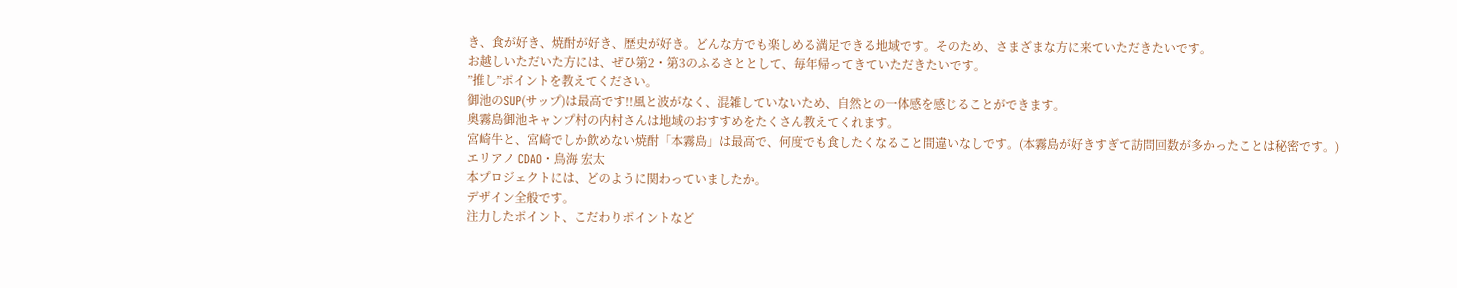き、食が好き、焼酎が好き、歴史が好き。どんな方でも楽しめる満足できる地域です。そのため、さまざまな方に来ていただきたいです。
お越しいただいた方には、ぜひ第2・第3のふるさととして、毎年帰ってきていただきたいです。
”推し”ポイントを教えてください。
御池のSUP(サップ)は最高です!!風と波がなく、混雑していないため、自然との一体感を感じることができます。
奥霧島御池キャンプ村の内村さんは地域のおすすめをたくさん教えてくれます。
宮崎牛と、宮崎でしか飲めない焼酎「本霧島」は最高で、何度でも食したくなること間違いなしです。(本霧島が好きすぎて訪問回数が多かったことは秘密です。)
エリアノ CDAO・⿃海 宏太
本プロジェクトには、どのように関わっていましたか。
デザイン全般です。
注力したポイント、こだわりポイントなど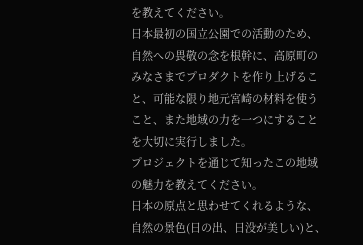を教えてください。
日本最初の国立公園での活動のため、自然への畏敬の念を根幹に、高原町のみなさまでプロダクトを作り上げること、可能な限り地元宮崎の材料を使うこと、また地域の力を一つにすることを大切に実行しました。
プロジェクトを通じて知ったこの地域の魅力を教えてください。
日本の原点と思わせてくれるような、自然の景色(日の出、日没が美しい)と、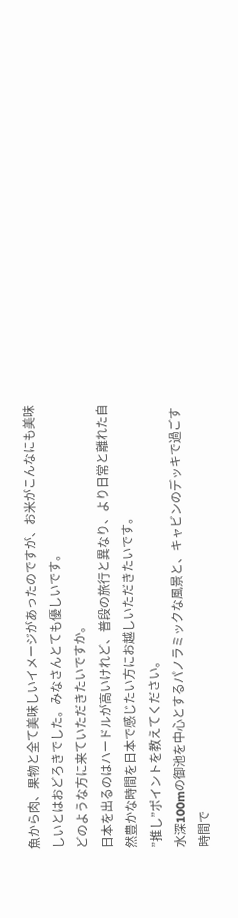魚から肉、果物と全て美味しいイメージがあったのですが、お米がこんなにも美味しいとはおどろきでした。みなさんとても優しいです。
どのような方に来ていただきたいですか。
日本を出るのはハードルが高いけれど、普段の旅行と異なり、より日常と離れた自然豊かな時間を日本で感じたい方にお越しいただきたいです。
”推し”ポイントを教えてください。
水深100mの御池を中心とするパノラミックな風景と、キャビンのデッキで過ごす時間で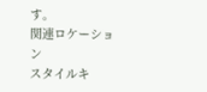す。
関連ロケーション
スタイルキ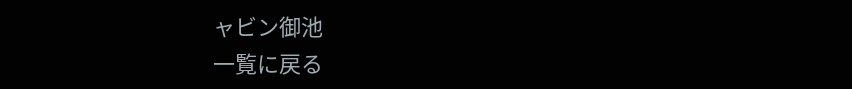ャビン御池
一覧に戻る